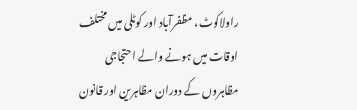راولاکوٹ، مظفرآباد اور کوٹلی میں مختلف اوقات میں ہونے والے احتجاجی مظاہروں کے دوران مظاہرین اور قانون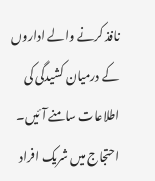نافذ کرنے والے اداروں کے درمیان کشیدگی کی اطلاعات سامنے آئیں۔ احتجاج میں شریک افراد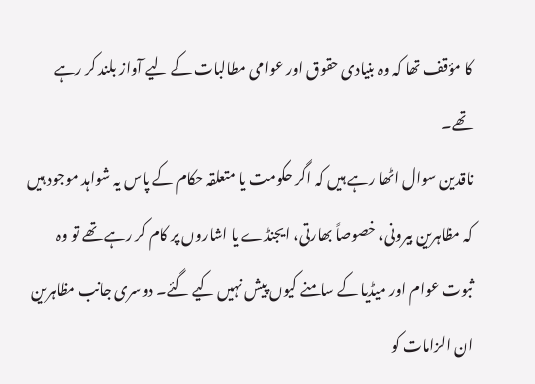کا مؤقف تھا کہ وہ بنیادی حقوق اور عوامی مطالبات کے لیے آواز بلند کر رہے تھے۔
ناقدین سوال اٹھا رہے ہیں کہ اگر حکومت یا متعلقہ حکام کے پاس یہ شواہد موجود ہیں کہ مظاہرین بیرونی، خصوصاً بھارتی، ایجنڈے یا اشاروں پر کام کر رہے تھے تو وہ ثبوت عوام اور میڈیا کے سامنے کیوں پیش نہیں کیے گئے۔ دوسری جانب مظاہرین ان الزامات کو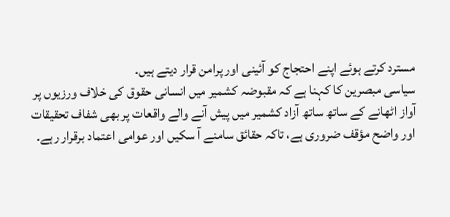مسترد کرتے ہوئے اپنے احتجاج کو آئینی اور پرامن قرار دیتے ہیں۔
سیاسی مبصرین کا کہنا ہے کہ مقبوضہ کشمیر میں انسانی حقوق کی خلاف ورزیوں پر آواز اٹھانے کے ساتھ ساتھ آزاد کشمیر میں پیش آنے والے واقعات پر بھی شفاف تحقیقات اور واضح مؤقف ضروری ہے، تاکہ حقائق سامنے آ سکیں اور عوامی اعتماد برقرار رہے۔